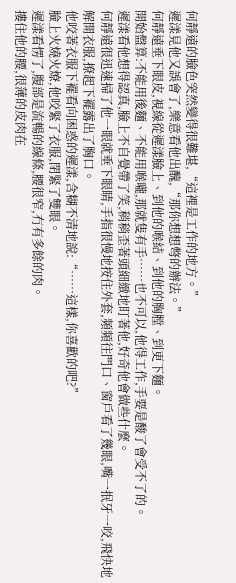何靜遠的臉色突然變得很難堪,“這裡是工作的地方。”
遲漾見他又誤會了,樂意看他出醜,“那你想想彆的辦法。”
何靜遠垂下眼皮,視線從遲漾臉上、到他的喉結、到他的胸膛、到更下麵。
開始盤算:不能用後麵、不能用喉嚨,那就隻有手……也不可以,他得工作,手要是酸了會受不了的。
遲漾看他想得認真,臉上不自覺帶了笑,稍稍歪著頭細緻地盯著他,好奇他會做些什麼。
何靜遠很迅速掃了他一眼就垂下眼睛,手指很慢地按住外套,頻頻往門口、窗戶看了幾眼,嘴一抿牙一咬,飛快地解開衣服,撩起下襬露出了胸口。
他咬著衣服下襬看向困惑的遲漾,含糊不清地說:“……這樣,你喜歡的吧?”
臉上火燒火燎,他咬緊了衣服,閉緊了雙眼。
遲漾看愣了,腹部是流暢的線條,腰很窄,冇有多餘的肉。
摟住他的腰,很薄的皮肉在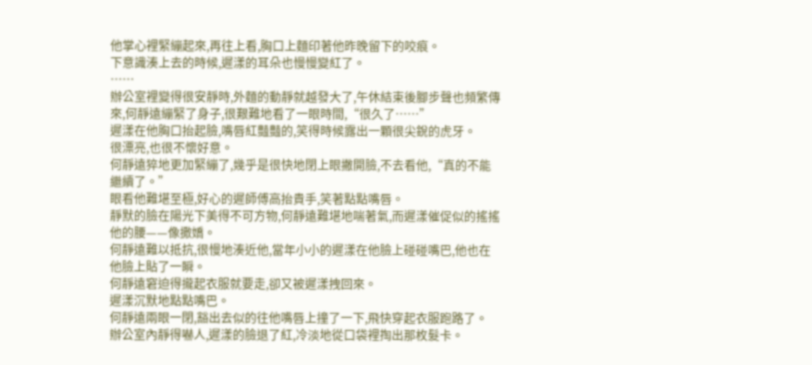他掌心裡緊繃起來,再往上看,胸口上麵印著他昨晚留下的咬痕。
下意識湊上去的時候,遲漾的耳朵也慢慢變紅了。
……
辦公室裡變得很安靜時,外麵的動靜就越發大了,午休結束後腳步聲也頻繁傳來,何靜遠繃緊了身子,很艱難地看了一眼時間,“很久了……”
遲漾在他胸口抬起臉,嘴唇紅豔豔的,笑得時候露出一顆很尖銳的虎牙。
很漂亮,也很不懷好意。
何靜遠猝地更加緊繃了,幾乎是很快地閉上眼撇開臉,不去看他,“真的不能繼續了。”
眼看他難堪至極,好心的遲師傅高抬貴手,笑著點點嘴唇。
靜默的臉在陽光下美得不可方物,何靜遠難堪地喘著氣,而遲漾催促似的搖搖他的腰——像撒嬌。
何靜遠難以抵抗,很慢地湊近他,當年小小的遲漾在他臉上碰碰嘴巴,他也在他臉上貼了一瞬。
何靜遠窘迫得攏起衣服就要走,卻又被遲漾拽回來。
遲漾沉默地點點嘴巴。
何靜遠兩眼一閉,豁出去似的往他嘴唇上撞了一下,飛快穿起衣服跑路了。
辦公室內靜得嚇人,遲漾的臉退了紅,冷淡地從口袋裡掏出那枚髮卡。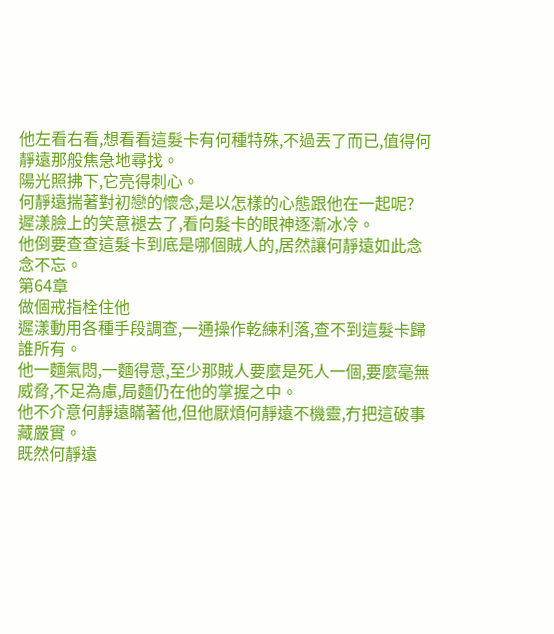他左看右看,想看看這髮卡有何種特殊,不過丟了而已,值得何靜遠那般焦急地尋找。
陽光照拂下,它亮得刺心。
何靜遠揣著對初戀的懷念,是以怎樣的心態跟他在一起呢?
遲漾臉上的笑意褪去了,看向髮卡的眼神逐漸冰冷。
他倒要查查這髮卡到底是哪個賊人的,居然讓何靜遠如此念念不忘。
第64章
做個戒指栓住他
遲漾動用各種手段調查,一通操作乾練利落,查不到這髮卡歸誰所有。
他一麵氣悶,一麵得意,至少那賊人要麼是死人一個,要麼毫無威脅,不足為慮,局麵仍在他的掌握之中。
他不介意何靜遠瞞著他,但他厭煩何靜遠不機靈,冇把這破事藏嚴實。
既然何靜遠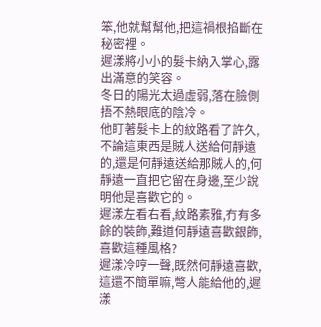笨,他就幫幫他,把這禍根掐斷在秘密裡。
遲漾將小小的髮卡納入掌心,露出滿意的笑容。
冬日的陽光太過虛弱,落在臉側捂不熱眼底的陰冷。
他盯著髮卡上的紋路看了許久,不論這東西是賊人送給何靜遠的,還是何靜遠送給那賊人的,何靜遠一直把它留在身邊,至少說明他是喜歡它的。
遲漾左看右看,紋路素雅,冇有多餘的裝飾,難道何靜遠喜歡銀飾,喜歡這種風格?
遲漾冷哼一聲,既然何靜遠喜歡,這還不簡單嘛,彆人能給他的,遲漾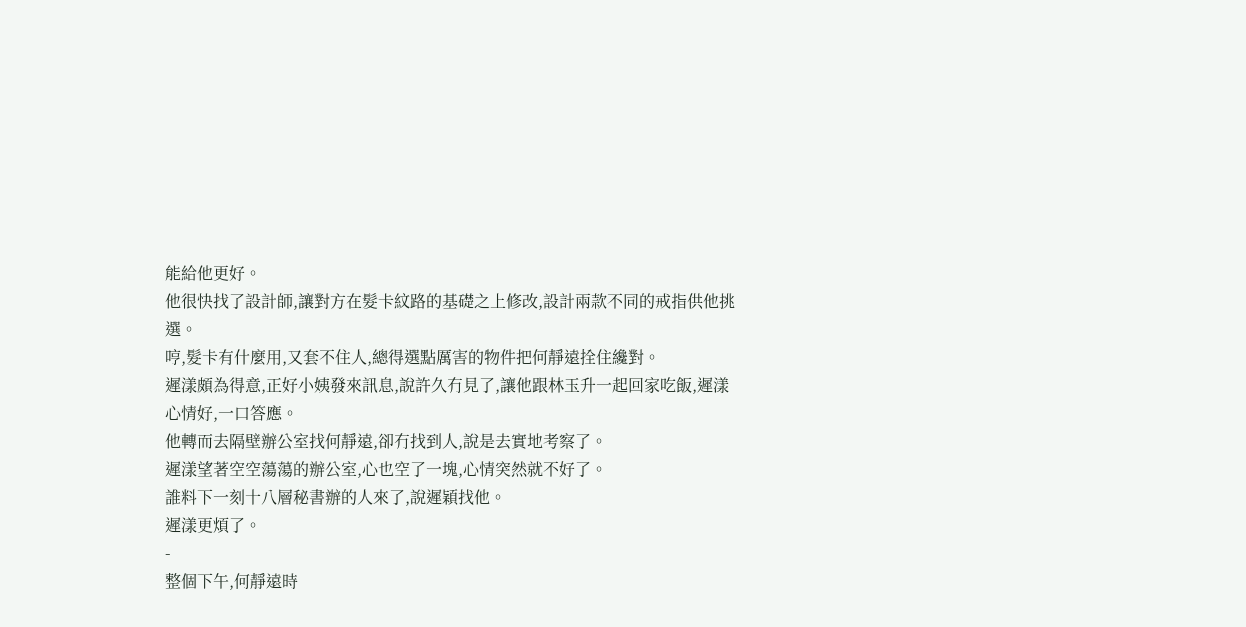能給他更好。
他很快找了設計師,讓對方在髮卡紋路的基礎之上修改,設計兩款不同的戒指供他挑選。
哼,髮卡有什麼用,又套不住人,總得選點厲害的物件把何靜遠拴住纔對。
遲漾頗為得意,正好小姨發來訊息,說許久冇見了,讓他跟林玉升一起回家吃飯,遲漾心情好,一口答應。
他轉而去隔壁辦公室找何靜遠,卻冇找到人,說是去實地考察了。
遲漾望著空空蕩蕩的辦公室,心也空了一塊,心情突然就不好了。
誰料下一刻十八層秘書辦的人來了,說遲穎找他。
遲漾更煩了。
-
整個下午,何靜遠時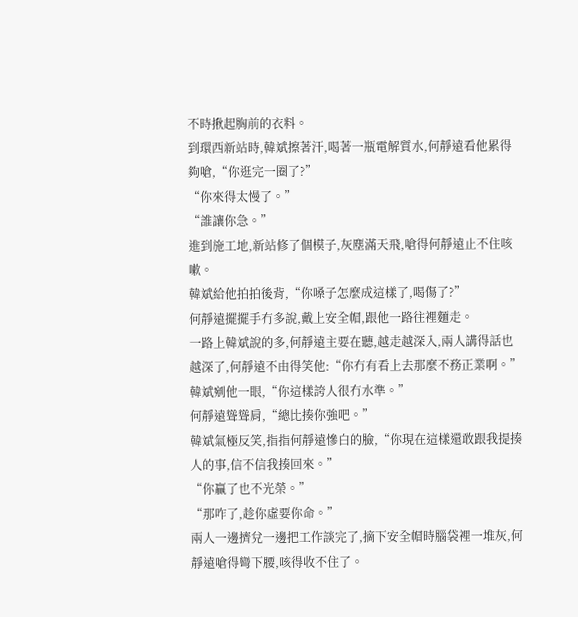不時揪起胸前的衣料。
到環西新站時,韓斌擦著汗,喝著一瓶電解質水,何靜遠看他累得夠嗆,“你逛完一圈了?”
“你來得太慢了。”
“誰讓你急。”
進到施工地,新站修了個模子,灰塵滿天飛,嗆得何靜遠止不住咳嗽。
韓斌給他拍拍後背,“你嗓子怎麼成這樣了,喝傷了?”
何靜遠擺擺手冇多說,戴上安全帽,跟他一路往裡麵走。
一路上韓斌說的多,何靜遠主要在聽,越走越深入,兩人講得話也越深了,何靜遠不由得笑他:“你冇有看上去那麼不務正業啊。”
韓斌剜他一眼,“你這樣誇人很冇水準。”
何靜遠聳聳肩,“總比揍你強吧。”
韓斌氣極反笑,指指何靜遠慘白的臉,“你現在這樣還敢跟我提揍人的事,信不信我揍回來。”
“你贏了也不光榮。”
“那咋了,趁你虛要你命。”
兩人一邊擠兌一邊把工作談完了,摘下安全帽時腦袋裡一堆灰,何靜遠嗆得彎下腰,咳得收不住了。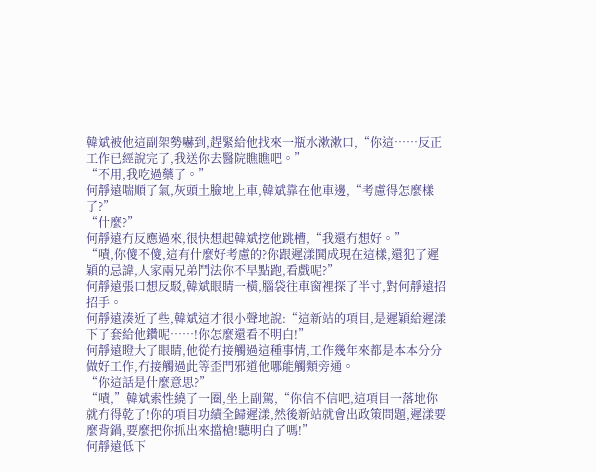韓斌被他這副架勢嚇到,趕緊給他找來一瓶水漱漱口,“你這……反正工作已經說完了,我送你去醫院瞧瞧吧。”
“不用,我吃過藥了。”
何靜遠喘順了氣,灰頭土臉地上車,韓斌靠在他車邊,“考慮得怎麼樣了?”
“什麼?”
何靜遠冇反應過來,很快想起韓斌挖他跳槽,“我還冇想好。”
“嘖,你傻不傻,這有什麼好考慮的?你跟遲漾鬨成現在這樣,還犯了遲穎的忌諱,人家兩兄弟鬥法你不早點跑,看戲呢?”
何靜遠張口想反駁,韓斌眼睛一橫,腦袋往車窗裡探了半寸,對何靜遠招招手。
何靜遠湊近了些,韓斌這才很小聲地說:“這新站的項目,是遲穎給遲漾下了套給他鑽呢……!你怎麼還看不明白!”
何靜遠瞪大了眼睛,他從冇接觸過這種事情,工作幾年來都是本本分分做好工作,冇接觸過此等歪門邪道他哪能觸類旁通。
“你這話是什麼意思?”
“嘖,”韓斌索性繞了一圈,坐上副駕,“你信不信吧,這項目一落地你就冇得乾了!你的項目功績全歸遲漾,然後新站就會出政策問題,遲漾要麼背鍋,要麼把你抓出來擋槍!聽明白了嗎!”
何靜遠低下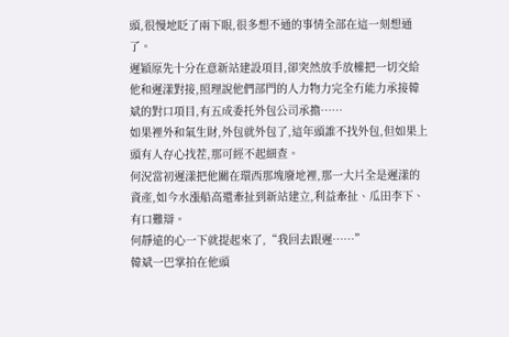頭,很慢地眨了兩下眼,很多想不通的事情全部在這一刻想通了。
遲穎原先十分在意新站建設項目,卻突然放手放權把一切交給他和遲漾對接,照理說他們部門的人力物力完全冇能力承接韓斌的對口項目,有五成委托外包公司承擔……
如果裡外和氣生財,外包就外包了,這年頭誰不找外包,但如果上頭有人存心找茬,那可經不起細查。
何況當初遲漾把他關在環西那塊廢地裡,那一大片全是遲漾的資產,如今水漲船高還牽扯到新站建立,利益牽扯、瓜田李下、有口難辯。
何靜遠的心一下就提起來了,“我回去跟遲……”
韓斌一巴掌拍在他頭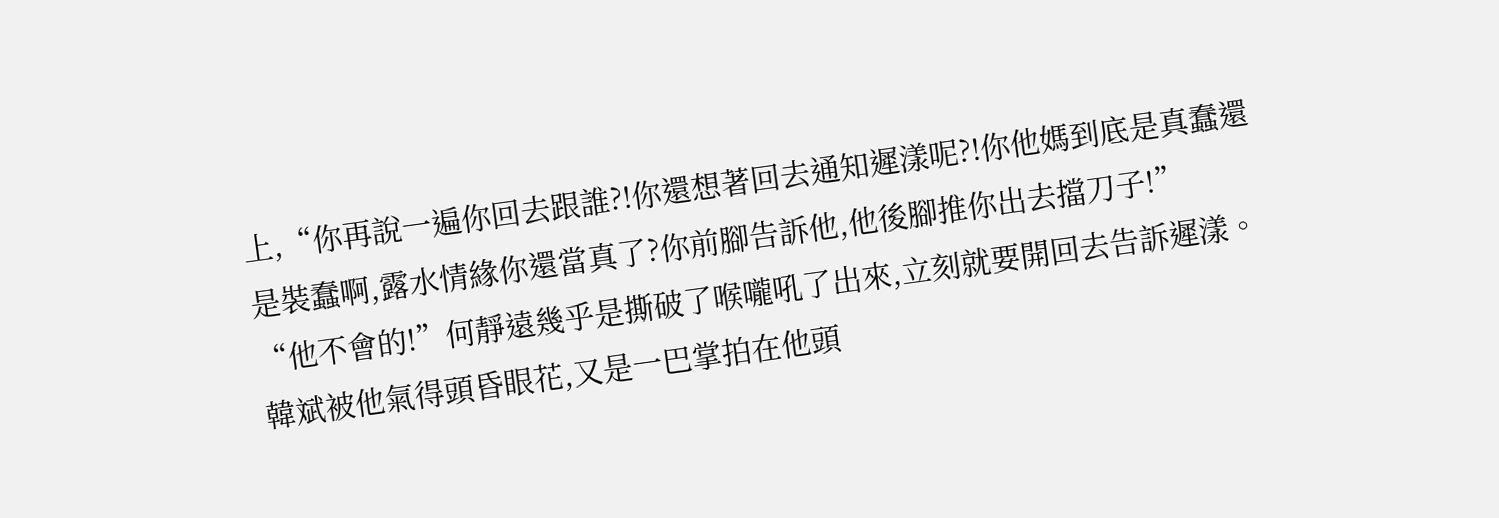上,“你再說一遍你回去跟誰?!你還想著回去通知遲漾呢?!你他媽到底是真蠢還是裝蠢啊,露水情緣你還當真了?你前腳告訴他,他後腳推你出去擋刀子!”
“他不會的!”何靜遠幾乎是撕破了喉嚨吼了出來,立刻就要開回去告訴遲漾。
韓斌被他氣得頭昏眼花,又是一巴掌拍在他頭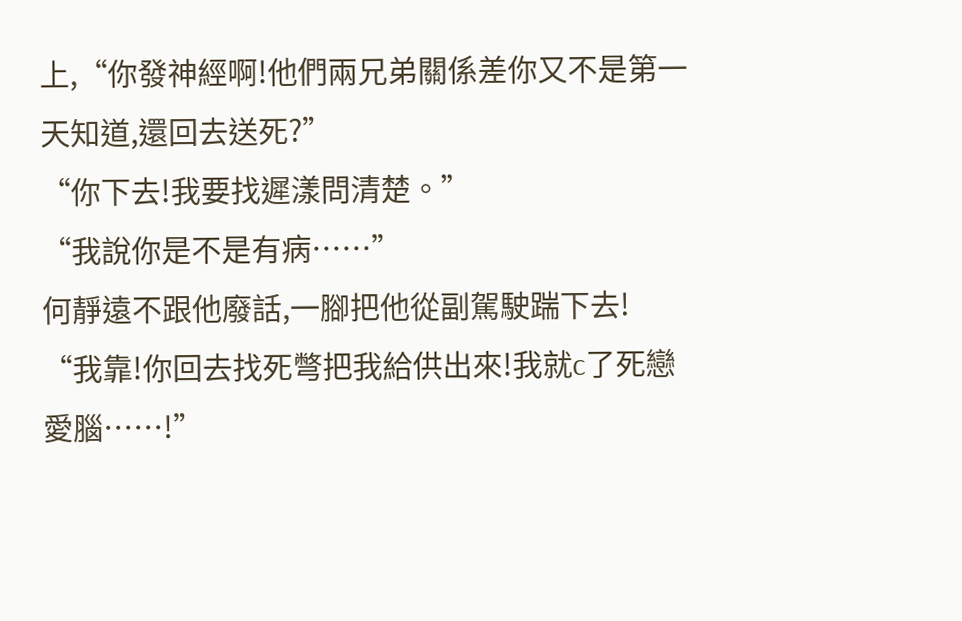上,“你發神經啊!他們兩兄弟關係差你又不是第一天知道,還回去送死?”
“你下去!我要找遲漾問清楚。”
“我說你是不是有病……”
何靜遠不跟他廢話,一腳把他從副駕駛踹下去!
“我靠!你回去找死彆把我給供出來!我就c了死戀愛腦……!”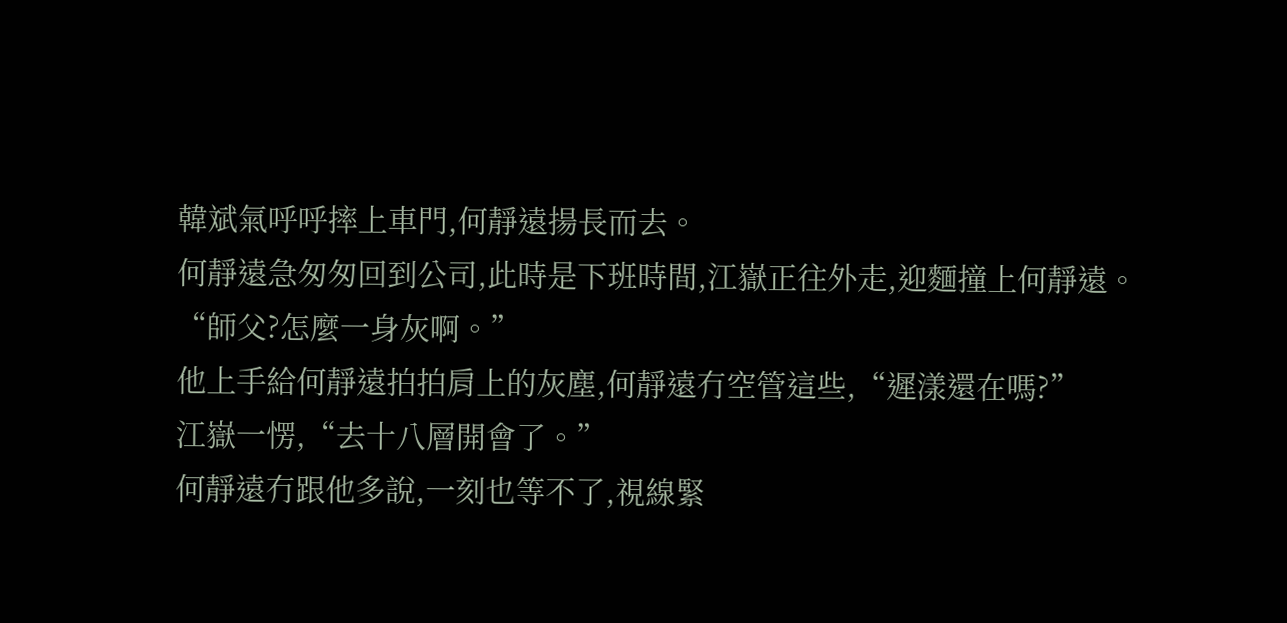韓斌氣呼呼摔上車門,何靜遠揚長而去。
何靜遠急匆匆回到公司,此時是下班時間,江嶽正往外走,迎麵撞上何靜遠。
“師父?怎麼一身灰啊。”
他上手給何靜遠拍拍肩上的灰塵,何靜遠冇空管這些,“遲漾還在嗎?”
江嶽一愣,“去十八層開會了。”
何靜遠冇跟他多說,一刻也等不了,視線緊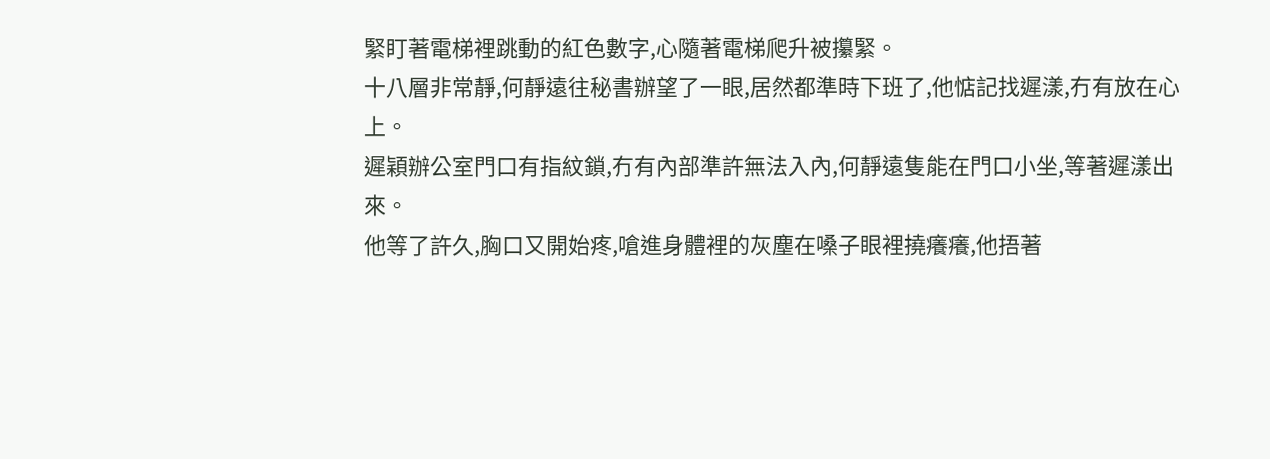緊盯著電梯裡跳動的紅色數字,心隨著電梯爬升被攥緊。
十八層非常靜,何靜遠往秘書辦望了一眼,居然都準時下班了,他惦記找遲漾,冇有放在心上。
遲穎辦公室門口有指紋鎖,冇有內部準許無法入內,何靜遠隻能在門口小坐,等著遲漾出來。
他等了許久,胸口又開始疼,嗆進身體裡的灰塵在嗓子眼裡撓癢癢,他捂著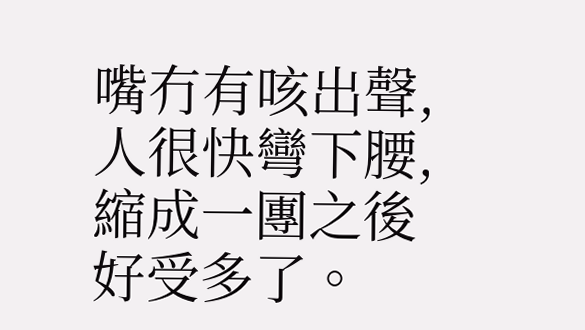嘴冇有咳出聲,人很快彎下腰,縮成一團之後好受多了。